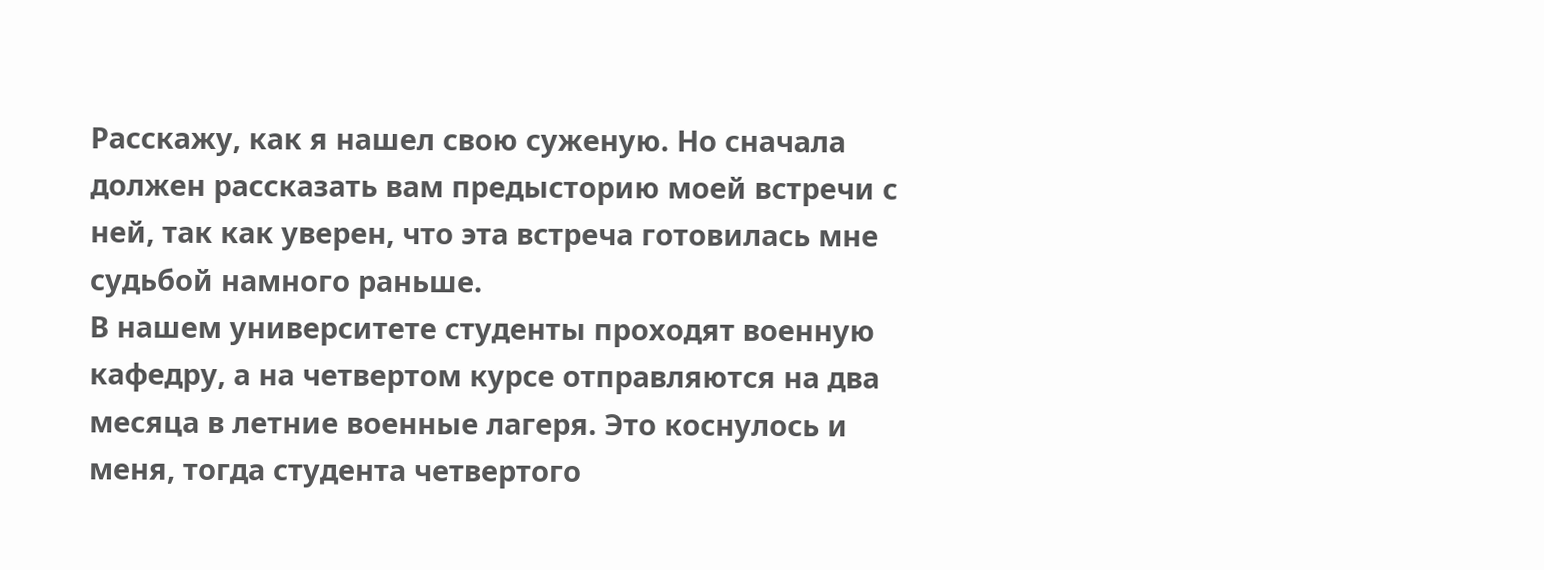Расскажу, как я нашел свою суженую. Но сначала должен рассказать вам предысторию моей встречи с ней, так как уверен, что эта встреча готовилась мне судьбой намного раньше.
В нашем университете студенты проходят военную кафедру, а на четвертом курсе отправляются на два месяца в летние военные лагеря. Это коснулось и меня, тогда студента четвертого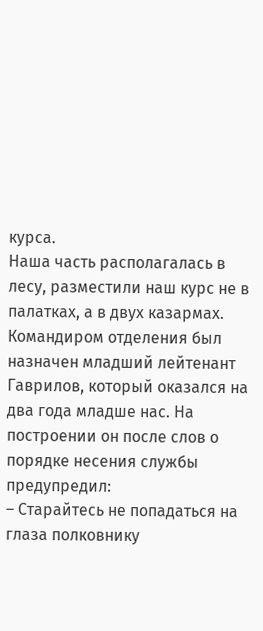курса.
Наша часть располагалась в лесу, разместили наш курс не в палатках, а в двух казармах. Командиром отделения был назначен младший лейтенант Гаврилов, который оказался на два года младше нас. На построении он после слов о порядке несения службы предупредил:
– Старайтесь не попадаться на глаза полковнику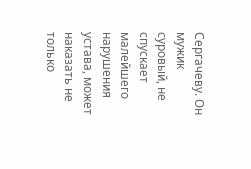Сергачеву. Он мужик суровый, не спускает малейшего нарушения устава, может наказать не только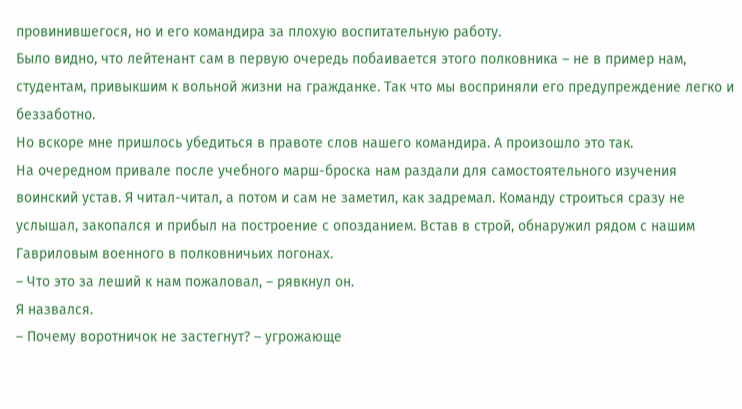провинившегося, но и его командира за плохую воспитательную работу.
Было видно, что лейтенант сам в первую очередь побаивается этого полковника – не в пример нам, студентам, привыкшим к вольной жизни на гражданке. Так что мы восприняли его предупреждение легко и беззаботно.
Но вскоре мне пришлось убедиться в правоте слов нашего командира. А произошло это так.
На очередном привале после учебного марш-броска нам раздали для самостоятельного изучения воинский устав. Я читал-читал, а потом и сам не заметил, как задремал. Команду строиться сразу не услышал, закопался и прибыл на построение с опозданием. Встав в строй, обнаружил рядом с нашим Гавриловым военного в полковничьих погонах.
– Что это за леший к нам пожаловал, – рявкнул он.
Я назвался.
– Почему воротничок не застегнут? – угрожающе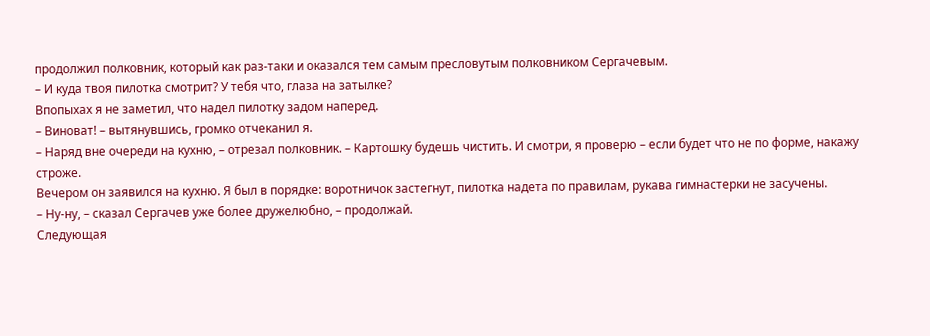продолжил полковник, который как раз-таки и оказался тем самым пресловутым полковником Сергачевым.
– И куда твоя пилотка смотрит? У тебя что, глаза на затылке?
Впопыхах я не заметил, что надел пилотку задом наперед.
– Виноват! – вытянувшись, громко отчеканил я.
– Наряд вне очереди на кухню, – отрезал полковник. – Картошку будешь чистить. И смотри, я проверю – если будет что не по форме, накажу строже.
Вечером он заявился на кухню. Я был в порядке: воротничок застегнут, пилотка надета по правилам, рукава гимнастерки не засучены.
– Ну-ну, – сказал Сергачев уже более дружелюбно, – продолжай.
Следующая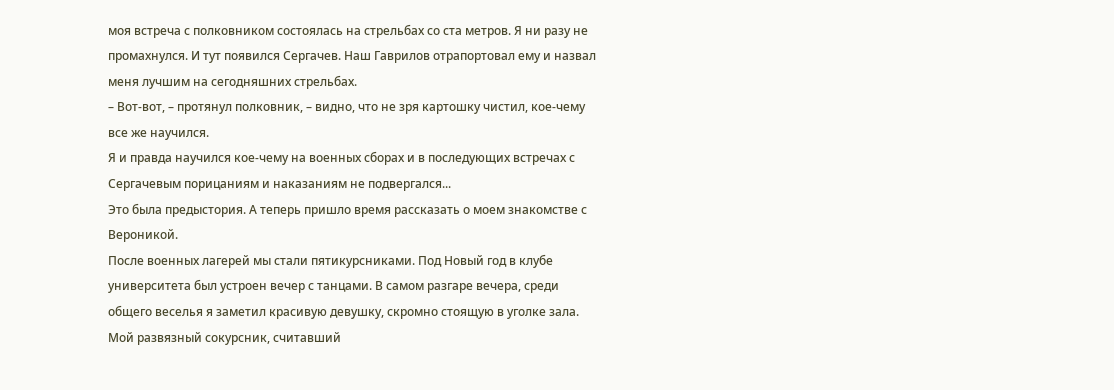моя встреча с полковником состоялась на стрельбах со ста метров. Я ни разу не промахнулся. И тут появился Сергачев. Наш Гаврилов отрапортовал ему и назвал меня лучшим на сегодняшних стрельбах.
– Вот-вот, – протянул полковник, – видно, что не зря картошку чистил, кое-чему все же научился.
Я и правда научился кое-чему на военных сборах и в последующих встречах с Сергачевым порицаниям и наказаниям не подвергался...
Это была предыстория. А теперь пришло время рассказать о моем знакомстве с Вероникой.
После военных лагерей мы стали пятикурсниками. Под Новый год в клубе университета был устроен вечер с танцами. В самом разгаре вечера, среди общего веселья я заметил красивую девушку, скромно стоящую в уголке зала. Мой развязный сокурсник, считавший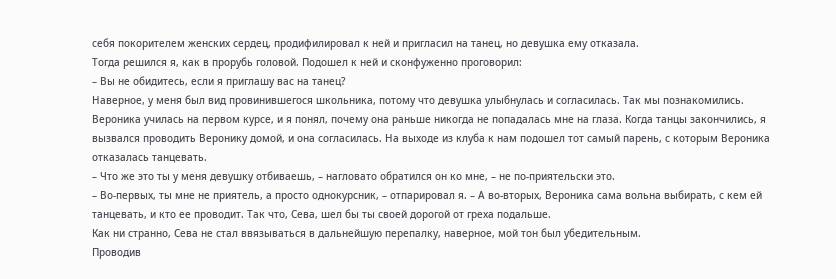себя покорителем женских сердец, продифилировал к ней и пригласил на танец, но девушка ему отказала.
Тогда решился я, как в прорубь головой. Подошел к ней и сконфуженно проговорил:
– Вы не обидитесь, если я приглашу вас на танец?
Наверное, у меня был вид провинившегося школьника, потому что девушка улыбнулась и согласилась. Так мы познакомились.
Вероника училась на первом курсе, и я понял, почему она раньше никогда не попадалась мне на глаза. Когда танцы закончились, я вызвался проводить Веронику домой, и она согласилась. На выходе из клуба к нам подошел тот самый парень, с которым Вероника отказалась танцевать.
– Что же это ты у меня девушку отбиваешь, – нагловато обратился он ко мне, – не по-приятельски это.
– Во-первых, ты мне не приятель, а просто однокурсник, – отпарировал я. – А во-вторых, Вероника сама вольна выбирать, с кем ей танцевать, и кто ее проводит. Так что, Сева, шел бы ты своей дорогой от греха подальше.
Как ни странно, Сева не стал ввязываться в дальнейшую перепалку, наверное, мой тон был убедительным.
Проводив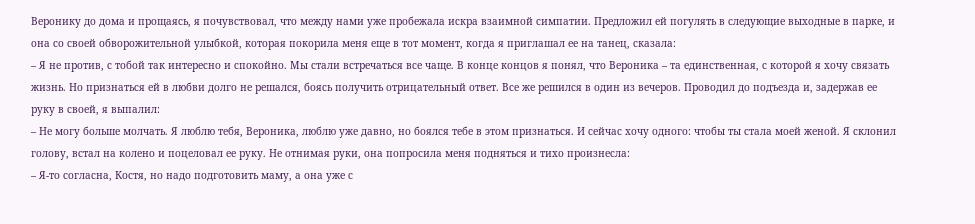Веронику до дома и прощаясь, я почувствовал, что между нами уже пробежала искра взаимной симпатии. Предложил ей погулять в следующие выходные в парке, и она со своей обворожительной улыбкой, которая покорила меня еще в тот момент, когда я приглашал ее на танец, сказала:
– Я не против, с тобой так интересно и спокойно. Мы стали встречаться все чаще. В конце концов я понял, что Вероника – та единственная, с которой я хочу связать жизнь. Но признаться ей в любви долго не решался, боясь получить отрицательный ответ. Все же решился в один из вечеров. Проводил до подъезда и, задержав ее руку в своей, я выпалил:
– Не могу больше молчать. Я люблю тебя, Вероника, люблю уже давно, но боялся тебе в этом признаться. И сейчас хочу одного: чтобы ты стала моей женой. Я склонил голову, встал на колено и поцеловал ее руку. Не отнимая руки, она попросила меня подняться и тихо произнесла:
– Я-то согласна, Костя, но надо подготовить маму, а она уже с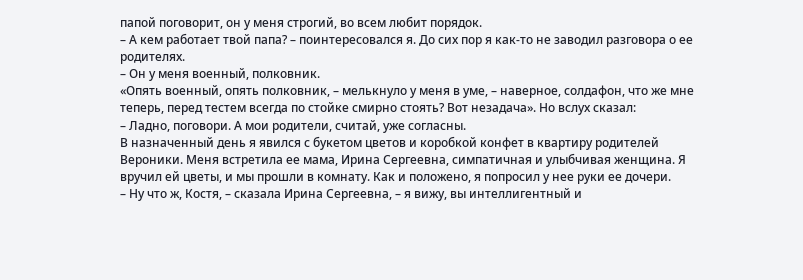папой поговорит, он у меня строгий, во всем любит порядок.
– А кем работает твой папа? – поинтересовался я. До сих пор я как-то не заводил разговора о ее родителях.
– Он у меня военный, полковник.
«Опять военный, опять полковник, – мелькнуло у меня в уме, – наверное, солдафон, что же мне теперь, перед тестем всегда по стойке смирно стоять? Вот незадача». Но вслух сказал:
– Ладно, поговори. А мои родители, считай, уже согласны.
В назначенный день я явился с букетом цветов и коробкой конфет в квартиру родителей Вероники. Меня встретила ее мама, Ирина Сергеевна, симпатичная и улыбчивая женщина. Я вручил ей цветы, и мы прошли в комнату. Как и положено, я попросил у нее руки ее дочери.
– Ну что ж, Костя, – сказала Ирина Сергеевна, – я вижу, вы интеллигентный и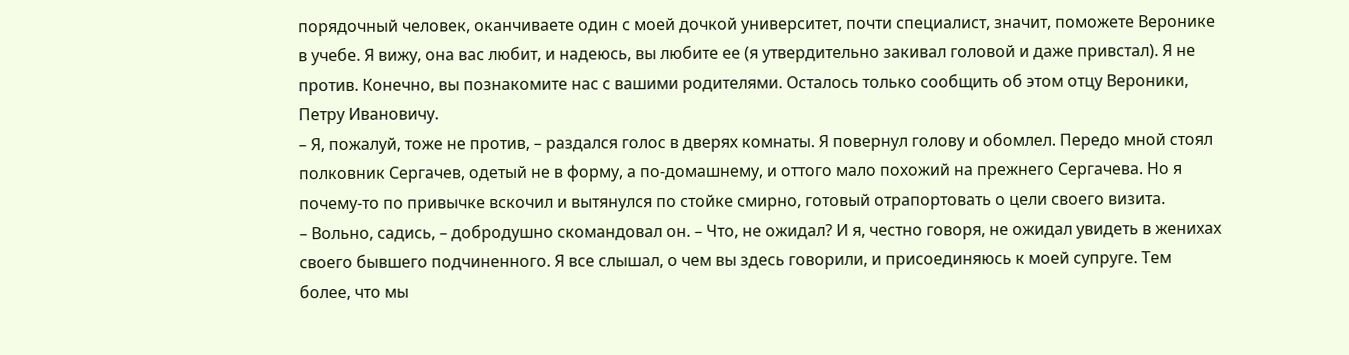порядочный человек, оканчиваете один с моей дочкой университет, почти специалист, значит, поможете Веронике в учебе. Я вижу, она вас любит, и надеюсь, вы любите ее (я утвердительно закивал головой и даже привстал). Я не против. Конечно, вы познакомите нас с вашими родителями. Осталось только сообщить об этом отцу Вероники, Петру Ивановичу.
– Я, пожалуй, тоже не против, – раздался голос в дверях комнаты. Я повернул голову и обомлел. Передо мной стоял полковник Сергачев, одетый не в форму, а по-домашнему, и оттого мало похожий на прежнего Сергачева. Но я почему-то по привычке вскочил и вытянулся по стойке смирно, готовый отрапортовать о цели своего визита.
– Вольно, садись, – добродушно скомандовал он. – Что, не ожидал? И я, честно говоря, не ожидал увидеть в женихах своего бывшего подчиненного. Я все слышал, о чем вы здесь говорили, и присоединяюсь к моей супруге. Тем более, что мы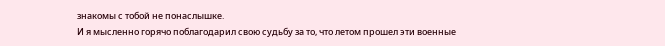знакомы с тобой не понаслышке.
И я мысленно горячо поблагодарил свою судьбу за то, что летом прошел эти военные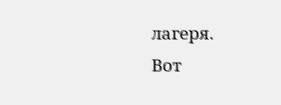лагеря.
Вот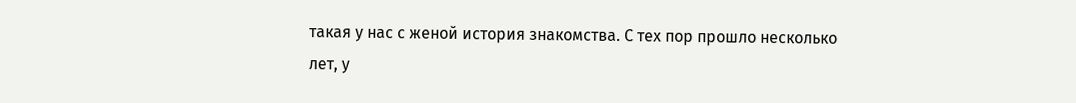такая у нас с женой история знакомства. С тех пор прошло несколько лет, у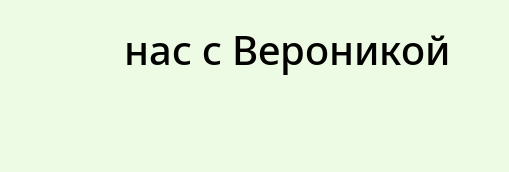нас с Вероникой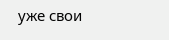уже свои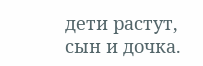дети растут, сын и дочка.